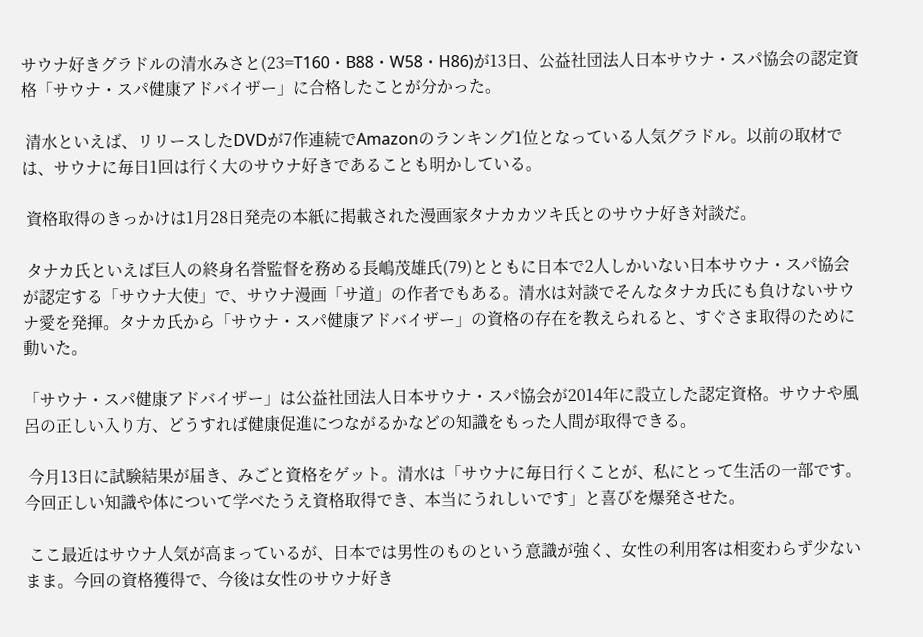サウナ好きグラドルの清水みさと(23=T160・B88・W58・H86)が13日、公益社団法人日本サウナ・スパ協会の認定資格「サウナ・スパ健康アドバイザー」に合格したことが分かった。

 清水といえば、リリースしたDVDが7作連続でAmazonのランキング1位となっている人気グラドル。以前の取材では、サウナに毎日1回は行く大のサウナ好きであることも明かしている。

 資格取得のきっかけは1月28日発売の本紙に掲載された漫画家タナカカツキ氏とのサウナ好き対談だ。

 タナカ氏といえば巨人の終身名誉監督を務める長嶋茂雄氏(79)とともに日本で2人しかいない日本サウナ・スパ協会が認定する「サウナ大使」で、サウナ漫画「サ道」の作者でもある。清水は対談でそんなタナカ氏にも負けないサウナ愛を発揮。タナカ氏から「サウナ・スパ健康アドバイザー」の資格の存在を教えられると、すぐさま取得のために動いた。

「サウナ・スパ健康アドバイザー」は公益社団法人日本サウナ・スパ協会が2014年に設立した認定資格。サウナや風呂の正しい入り方、どうすれば健康促進につながるかなどの知識をもった人間が取得できる。

 今月13日に試験結果が届き、みごと資格をゲット。清水は「サウナに毎日行くことが、私にとって生活の一部です。今回正しい知識や体について学べたうえ資格取得でき、本当にうれしいです」と喜びを爆発させた。

 ここ最近はサウナ人気が高まっているが、日本では男性のものという意識が強く、女性の利用客は相変わらず少ないまま。今回の資格獲得で、今後は女性のサウナ好き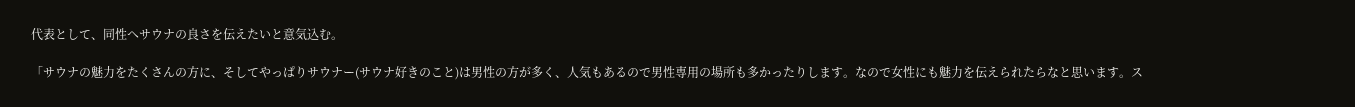代表として、同性へサウナの良さを伝えたいと意気込む。

「サウナの魅力をたくさんの方に、そしてやっぱりサウナー(サウナ好きのこと)は男性の方が多く、人気もあるので男性専用の場所も多かったりします。なので女性にも魅力を伝えられたらなと思います。ス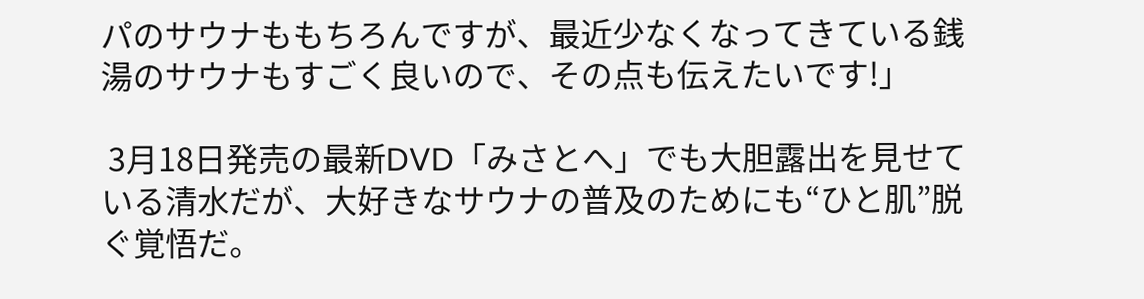パのサウナももちろんですが、最近少なくなってきている銭湯のサウナもすごく良いので、その点も伝えたいです!」

 3月18日発売の最新DVD「みさとへ」でも大胆露出を見せている清水だが、大好きなサウナの普及のためにも“ひと肌”脱ぐ覚悟だ。